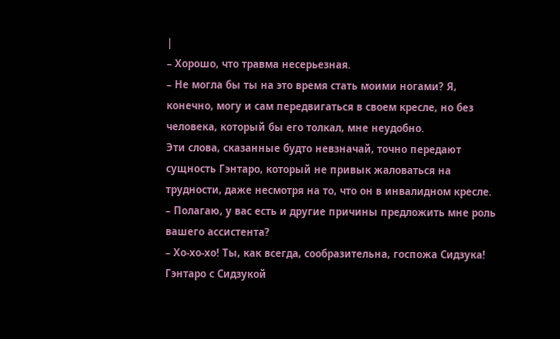|
– Хорошо, что травма несерьезная.
– Не могла бы ты на это время стать моими ногами? Я, конечно, могу и сам передвигаться в своем кресле, но без человека, который бы его толкал, мне неудобно.
Эти слова, сказанные будто невзначай, точно передают сущность Гэнтаро, который не привык жаловаться на трудности, даже несмотря на то, что он в инвалидном кресле.
– Полагаю, у вас есть и другие причины предложить мне роль вашего ассистента?
– Хо-хо-хо! Ты, как всегда, сообразительна, госпожа Сидзука!
Гэнтаро с Сидзукой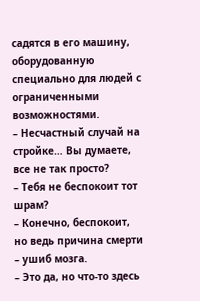садятся в его машину, оборудованную специально для людей с ограниченными возможностями.
– Несчастный случай на стройке… Вы думаете, все не так просто?
– Тебя не беспокоит тот шрам?
– Конечно, беспокоит, но ведь причина смерти – ушиб мозга.
– Это да, но что-то здесь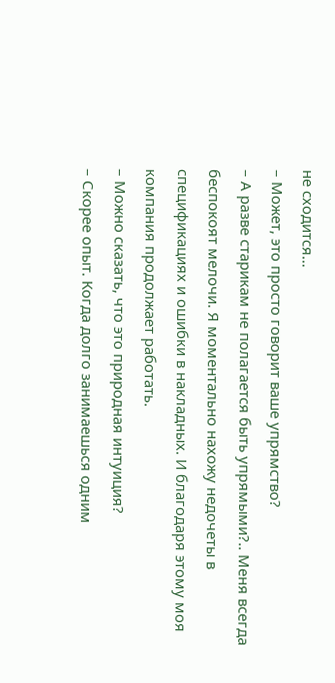не сходится…
– Может, это просто говорит ваше упрямство?
– А разве старикам не полагается быть упрямыми?.. Меня всегда беспокоят мелочи. Я моментально нахожу недочеты в спецификациях и ошибки в накладных. И благодаря этому моя компания продолжает работать.
– Можно сказать, что это природная интуиция?
– Скорее опыт. Когда долго занимаешься одним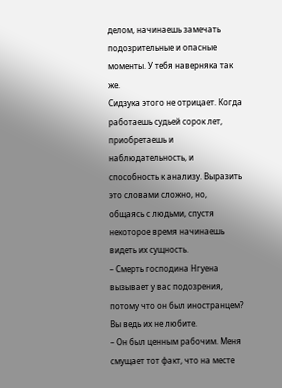делом, начинаешь замечать подозрительные и опасные моменты. У тебя наверняка так же.
Сидзука этого не отрицает. Когда работаешь судьей сорок лет, приобретаешь и наблюдательность, и способность к анализу. Выразить это словами сложно, но, общаясь с людьми, спустя некоторое время начинаешь видеть их сущность.
– Смерть господина Нгуена вызывает у вас подозрения, потому что он был иностранцем? Вы ведь их не любите.
– Он был ценным рабочим. Меня смущает тот факт, что на месте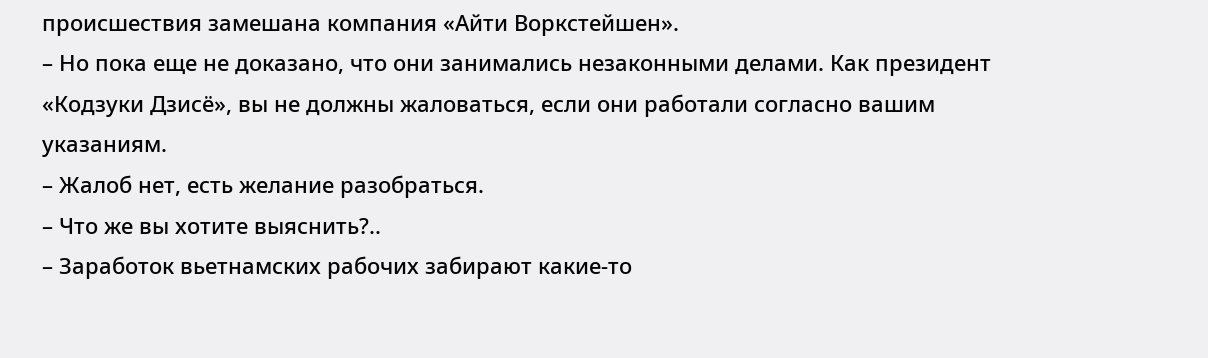происшествия замешана компания «Айти Воркстейшен».
– Но пока еще не доказано, что они занимались незаконными делами. Как президент «Кодзуки Дзисё», вы не должны жаловаться, если они работали согласно вашим указаниям.
– Жалоб нет, есть желание разобраться.
– Что же вы хотите выяснить?..
– Заработок вьетнамских рабочих забирают какие-то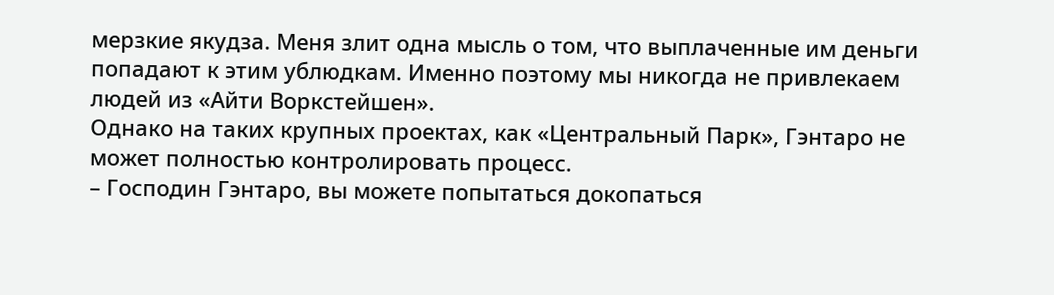мерзкие якудза. Меня злит одна мысль о том, что выплаченные им деньги попадают к этим ублюдкам. Именно поэтому мы никогда не привлекаем людей из «Айти Воркстейшен».
Однако на таких крупных проектах, как «Центральный Парк», Гэнтаро не может полностью контролировать процесс.
– Господин Гэнтаро, вы можете попытаться докопаться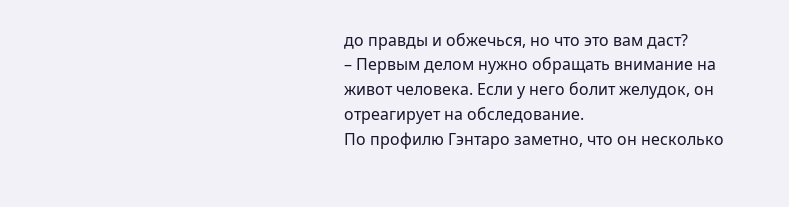до правды и обжечься, но что это вам даст?
– Первым делом нужно обращать внимание на живот человека. Если у него болит желудок, он отреагирует на обследование.
По профилю Гэнтаро заметно, что он несколько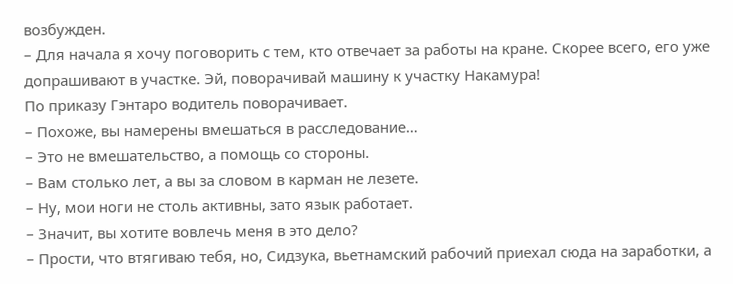возбужден.
– Для начала я хочу поговорить с тем, кто отвечает за работы на кране. Скорее всего, его уже допрашивают в участке. Эй, поворачивай машину к участку Накамура!
По приказу Гэнтаро водитель поворачивает.
– Похоже, вы намерены вмешаться в расследование…
– Это не вмешательство, а помощь со стороны.
– Вам столько лет, а вы за словом в карман не лезете.
– Ну, мои ноги не столь активны, зато язык работает.
– Значит, вы хотите вовлечь меня в это дело?
– Прости, что втягиваю тебя, но, Сидзука, вьетнамский рабочий приехал сюда на заработки, а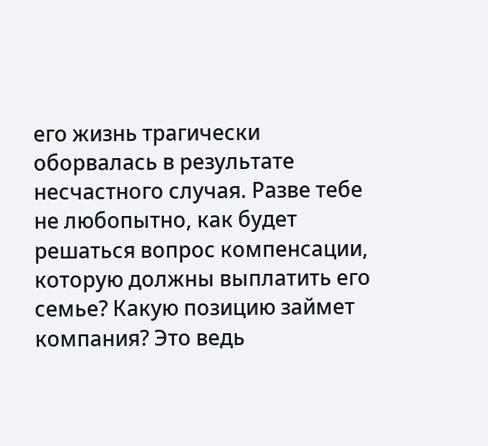его жизнь трагически оборвалась в результате несчастного случая. Разве тебе не любопытно, как будет решаться вопрос компенсации, которую должны выплатить его семье? Какую позицию займет компания? Это ведь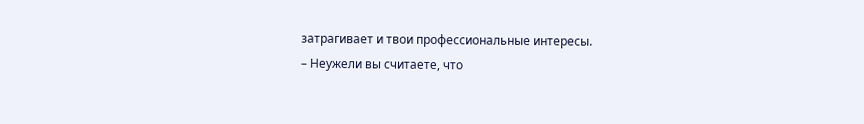затрагивает и твои профессиональные интересы.
– Неужели вы считаете, что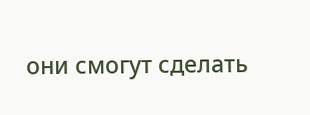они смогут сделать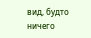вид, будто ничего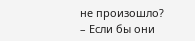не произошло?
– Если бы они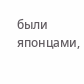были японцами,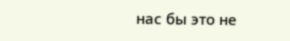нас бы это не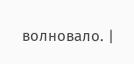волновало. |